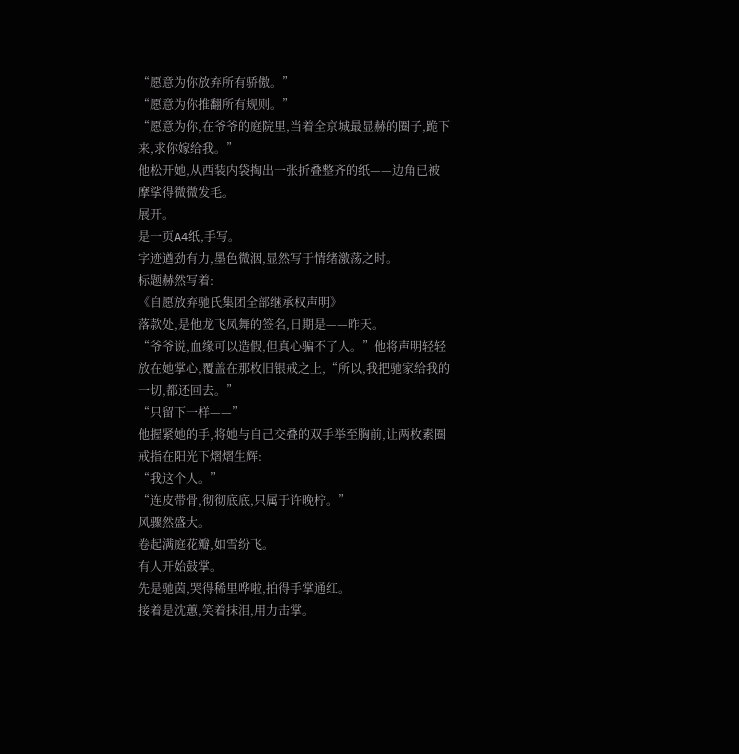“愿意为你放弃所有骄傲。”
“愿意为你推翻所有规则。”
“愿意为你,在爷爷的庭院里,当着全京城最显赫的圈子,跪下来,求你嫁给我。”
他松开她,从西装内袋掏出一张折叠整齐的纸——边角已被摩挲得微微发毛。
展开。
是一页A4纸,手写。
字迹遒劲有力,墨色微洇,显然写于情绪激荡之时。
标题赫然写着:
《自愿放弃驰氏集团全部继承权声明》
落款处,是他龙飞凤舞的签名,日期是——昨天。
“爷爷说,血缘可以造假,但真心骗不了人。”他将声明轻轻放在她掌心,覆盖在那枚旧银戒之上,“所以,我把驰家给我的一切,都还回去。”
“只留下一样——”
他握紧她的手,将她与自己交叠的双手举至胸前,让两枚素圈戒指在阳光下熠熠生辉:
“我这个人。”
“连皮带骨,彻彻底底,只属于许晚柠。”
风骤然盛大。
卷起满庭花瓣,如雪纷飞。
有人开始鼓掌。
先是驰茵,哭得稀里哗啦,拍得手掌通红。
接着是沈蕙,笑着抹泪,用力击掌。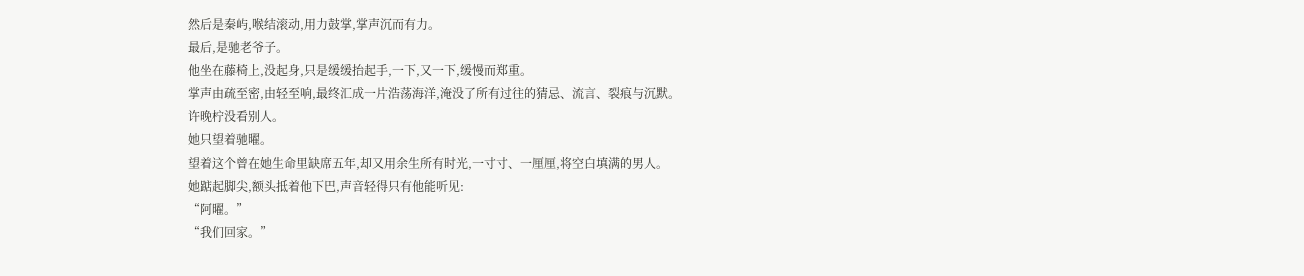然后是秦屿,喉结滚动,用力鼓掌,掌声沉而有力。
最后,是驰老爷子。
他坐在藤椅上,没起身,只是缓缓抬起手,一下,又一下,缓慢而郑重。
掌声由疏至密,由轻至响,最终汇成一片浩荡海洋,淹没了所有过往的猜忌、流言、裂痕与沉默。
许晚柠没看别人。
她只望着驰曜。
望着这个曾在她生命里缺席五年,却又用余生所有时光,一寸寸、一厘厘,将空白填满的男人。
她踮起脚尖,额头抵着他下巴,声音轻得只有他能听见:
“阿曜。”
“我们回家。”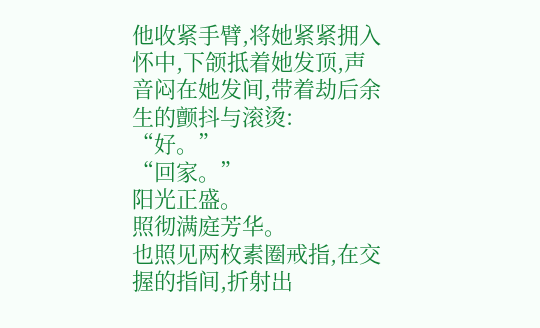他收紧手臂,将她紧紧拥入怀中,下颌抵着她发顶,声音闷在她发间,带着劫后余生的颤抖与滚烫:
“好。”
“回家。”
阳光正盛。
照彻满庭芳华。
也照见两枚素圈戒指,在交握的指间,折射出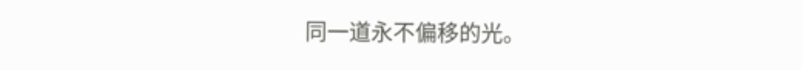同一道永不偏移的光。